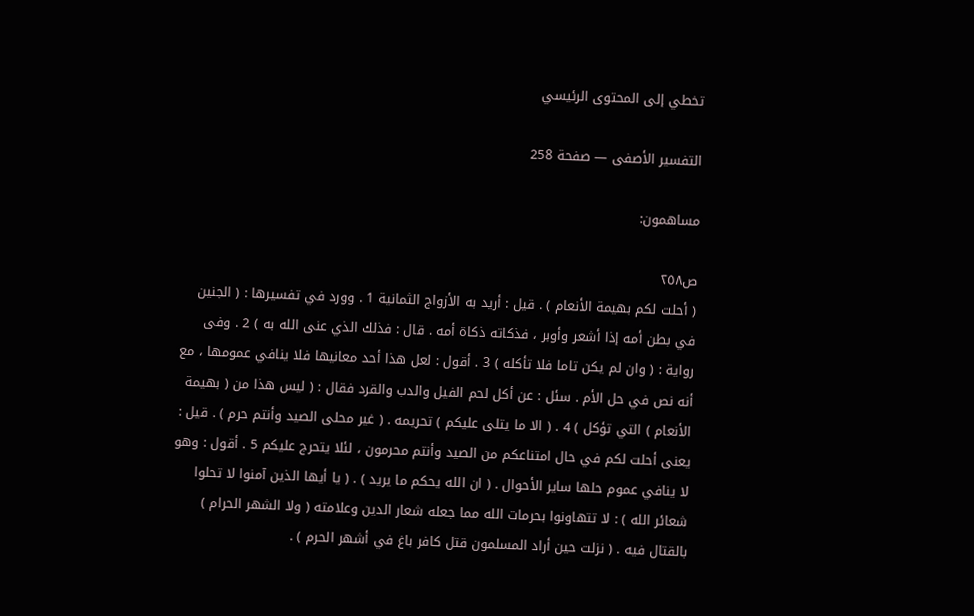تخطي إلى المحتوى الرئيسي

التفسير الأصفى — صفحة 258

مساهمون:

ص٢٥٨
( أحلت لكم بهيمة الأنعام ) . قيل : أريد به الأزواج الثمانية 1 . وورد في تفسيرها : ( الجنين في بطن أمه إذا أشعر وأوبر ، فذكاته ذكاة أمه . قال : فذلك الذي عنى الله به ) 2 . وفى رواية : ( وان لم يكن تاما فلا تأكله ) 3 . أقول : لعل هذا أحد معانيها فلا ينافي عمومها ، مع أنه نص في حل الأم . سئل : عن أكل لحم الفيل والدب والقرد فقال : ( ليس هذا من ( بهيمة الأنعام ) التي تؤكل ) 4 . ( الا ما يتلى عليكم ) تحريمه . ( غير محلى الصيد وأنتم حرم ) . قيل : يعنى أحلت لكم في حال امتناعكم من الصيد وأنتم محرمون ، لئلا يتحرج عليكم 5 . أقول : وهو لا ينافي عموم حلها ساير الأحوال . ( ان الله يحكم ما يريد ) . ( يا أيها الذين آمنوا لا تحلوا شعائر الله ) : لا تتهاونوا بحرمات الله مما جعله شعار الدين وعلامته ( ولا الشهر الحرام ) بالقتال فيه . ( نزلت حين أراد المسلمون قتل كافر باغ في أشهر الحرم ) .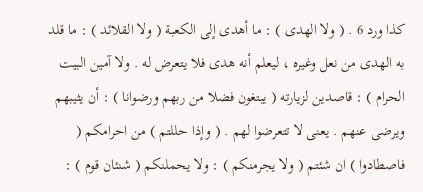كذا ورد 6 . ( ولا الهدى ) : ما أهدى إلى الكعبة ( ولا القلائد ) : ما قلد به الهدى من نعل وغيره ، ليعلم أنه هدى فلا يتعرض له . ولا آمين البيت الحرام ) : قاصدين لزيارته ( يبتغون فضلا من ربهم ورضوانا ) : أن يثيبهم ويرضى عنهم . يعنى لا تتعرضوا لهم . ( وإذا حللتم ) من احرامكم ( فاصطادوا ) ان شئتم ( ولا يجرمنكم ) : ولا يحملنكم ( شنئان قوم ) :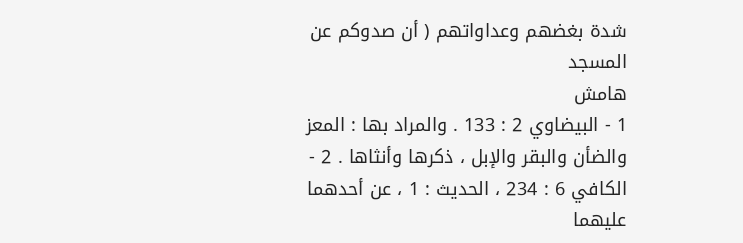شدة بغضهم وعداواتهم ( أن صدوكم عن المسجد
هامش
1 - البيضاوي 2 : 133 . والمراد بها : المعز والضأن والبقر والإبل ، ذكرها وأنثاها . 2 - الكافي 6 : 234 ، الحديث : 1 ، عن أحدهما عليهما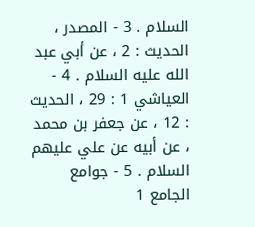السلام . 3 - المصدر ، الحديث : 2 ، عن أبي عبد الله عليه السلام . 4 - العياشي 1 : 29 ، الحديث : 12 ، عن جعفر بن محمد ، عن أبيه عن علي عليهم السلام . 5 - جوامع الجامع 1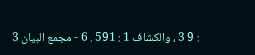: 9 3 ، والكشاف 1 : 591 . 6 - مجمع البيان 3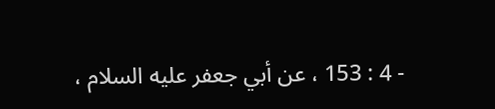- 4 : 153 ، عن أبي جعفر عليه السلام ،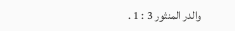والدر المنثور 3 : 1 .